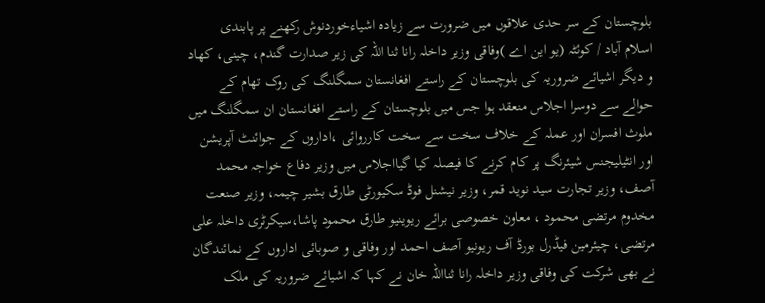بلوچستان کے سر حدی علاقوں میں ضرورت سے زیادہ اشیاءخوردنوش رکھنے پر پابندی
اسلام آباد / کوئٹہ (یو این اے )وفاقی وزیر داخلہ رانا ثنا اللہ کی زیر صدارت گندم، چینی، کھاد و دیگر اشیائے ضروریہ کی بلوچستان کے راستے افغانستان سمگلنگ کی روک تھام کے حوالے سے دوسرا اجلاس منعقد ہوا جس میں بلوچستان کے راستے افغانستان ان سمگلنگ میں ملوث افسران اور عملہ کے خلاف سخت سے سخت کارروائی ،اداروں کے جوائنٹ آپریشن اور انٹیلیجنس شیئرنگ پر کام کرنے کا فیصلہ کیا گیااجلاس میں وزیر دفاع خواجہ محمد آصف، وزیر تجارت سید نوید قمر، وزیر نیشنل فوڈ سکیورٹی طارق بشیر چیمہ، وزیر صنعت مخدوم مرتضی محمود ، معاون خصوصی برائے ریوینیو طارق محمود پاشا،سیکرٹری داخلہ علی مرتضی، چیئرمین فیڈرل بورڈ آف ریونیو آصف احمد اور وفاقی و صوبائی اداروں کے نمائندگان نے بھی شرکت کی وفاقی وزیر داخلہ رانا ثنااللہ خان نے کہا کہ اشیائے ضروریہ کی ملک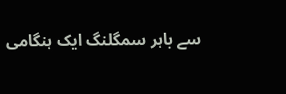سے باہر سمگلنگ ایک ہنگامی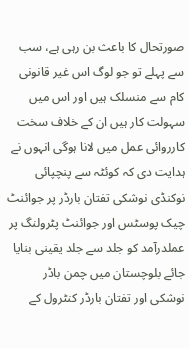صورتحال کا باعث بن رہی ہے، سب سے پہلے تو جو لوگ اس غیر قانونی کام سے منسلک ہیں اور اس میں سہولت کار ہیں ان کے خلاف سخت کارروائی عمل میں لانا ہوگی انہوں نے ہدایت دی کہ کوئٹہ سے پنچپائی نوکنڈی نوشکی تفتان بارڈر پر جوائنٹ چیک پوسٹس اور جوائنٹ پٹرولنگ پر عملدرآمد کو جلد سے جلد یقینی بنایا جائے بلوچستان میں چمن باڈر نوشکی اور تفتان بارڈر کنٹرول کے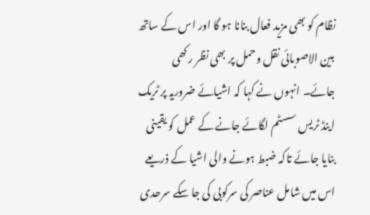نظام کو بھی مزید فعال بنانا ہو گا اور اس کے ساتھ بین الاصوبائی نقل وحمل پر بھی نظر رکھی جائے۔ انہوں نے کہا کہ اشیائے ضروریہ پر ٹریک اینڈ ٹریس سسٹم لگائے جانے کے عمل کو یقینی بنایا جائے تاکہ ضبط ہونے والی اشیا کے ذریعے اس میں شامل عناصر کی سرکوبی کی جا سکے سرحدی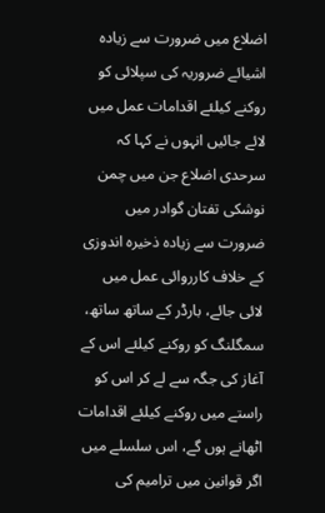اضلاع میں ضرورت سے زیادہ اشیائے ضروریہ کی سپلائی کو روکنے کیلئے اقدامات عمل میں لائے جائیں انہوں نے کہا کہ سرحدی اضلاع جن میں چمن نوشکی تفتان گوادر میں ضرورت سے زیادہ ذخیرہ اندوزی کے خلاف کارروائی عمل میں لائی جائے، بارڈر کے ساتھ ساتھ، سمگلنگ کو روکنے کیلئے اس کے آغاز کی جگہ سے لے کر اس کو راستے میں روکنے کیلئے اقدامات اٹھانے ہوں گے، اس سلسلے میں اگر قوانین میں ترامیم کی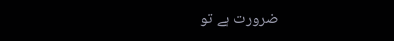ضرورت ہے تو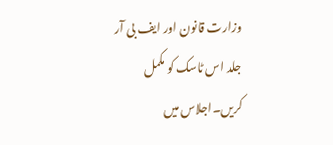وزارت قانون اور ایف بی آر جلد اس ٹاسک کو مکمل کریں۔اجلاس میں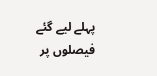پہلے لیے گئے فیصلوں پر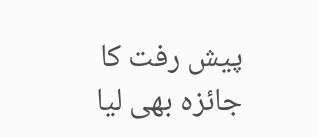پیش رفت کا جائزہ بھی لیا